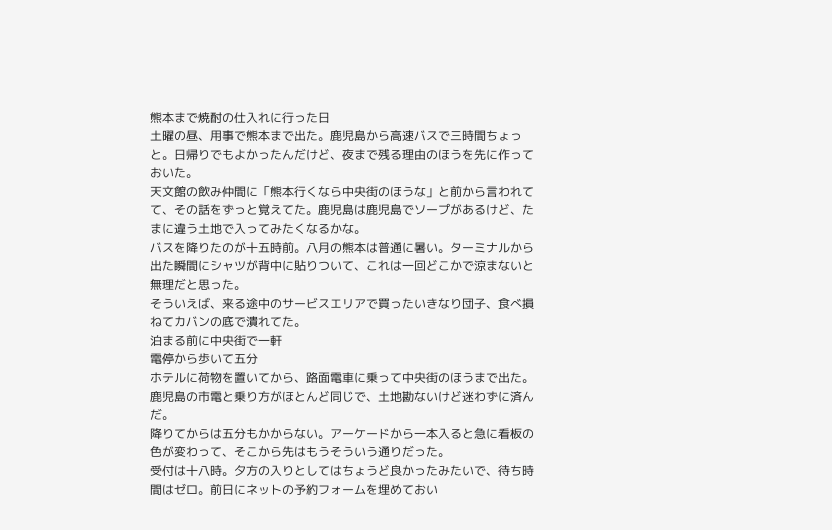熊本まで焼酎の仕入れに行った日
土曜の昼、用事で熊本まで出た。鹿児島から高速バスで三時間ちょっと。日帰りでもよかったんだけど、夜まで残る理由のほうを先に作っておいた。
天文館の飲み仲間に「熊本行くなら中央街のほうな」と前から言われてて、その話をずっと覚えてた。鹿児島は鹿児島でソープがあるけど、たまに違う土地で入ってみたくなるかな。
バスを降りたのが十五時前。八月の熊本は普通に暑い。ターミナルから出た瞬間にシャツが背中に貼りついて、これは一回どこかで涼まないと無理だと思った。
そういえば、来る途中のサービスエリアで買ったいきなり団子、食べ損ねてカバンの底で潰れてた。
泊まる前に中央街で一軒
電停から歩いて五分
ホテルに荷物を置いてから、路面電車に乗って中央街のほうまで出た。鹿児島の市電と乗り方がほとんど同じで、土地勘ないけど迷わずに済んだ。
降りてからは五分もかからない。アーケードから一本入ると急に看板の色が変わって、そこから先はもうそういう通りだった。
受付は十八時。夕方の入りとしてはちょうど良かったみたいで、待ち時間はゼロ。前日にネットの予約フォームを埋めておい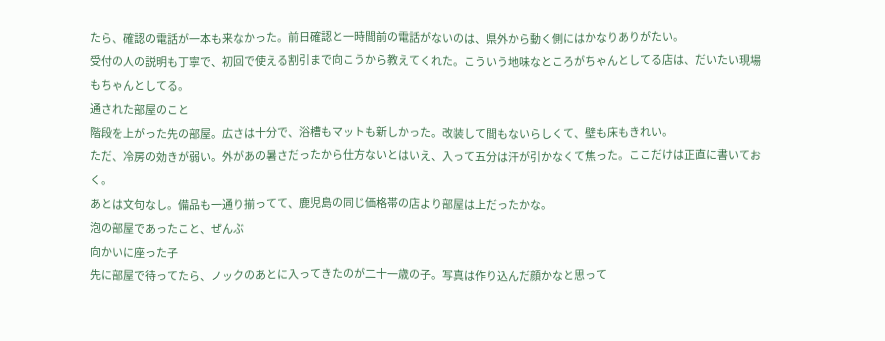たら、確認の電話が一本も来なかった。前日確認と一時間前の電話がないのは、県外から動く側にはかなりありがたい。
受付の人の説明も丁寧で、初回で使える割引まで向こうから教えてくれた。こういう地味なところがちゃんとしてる店は、だいたい現場もちゃんとしてる。
通された部屋のこと
階段を上がった先の部屋。広さは十分で、浴槽もマットも新しかった。改装して間もないらしくて、壁も床もきれい。
ただ、冷房の効きが弱い。外があの暑さだったから仕方ないとはいえ、入って五分は汗が引かなくて焦った。ここだけは正直に書いておく。
あとは文句なし。備品も一通り揃ってて、鹿児島の同じ価格帯の店より部屋は上だったかな。
泡の部屋であったこと、ぜんぶ
向かいに座った子
先に部屋で待ってたら、ノックのあとに入ってきたのが二十一歳の子。写真は作り込んだ顔かなと思って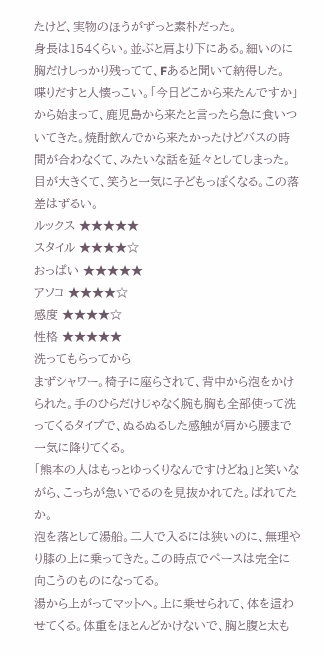たけど、実物のほうがずっと素朴だった。
身長は154くらい。並ぶと肩より下にある。細いのに胸だけしっかり残ってて、Fあると聞いて納得した。
喋りだすと人懐っこい。「今日どこから来たんですか」から始まって、鹿児島から来たと言ったら急に食いついてきた。焼酎飲んでから来たかったけどバスの時間が合わなくて、みたいな話を延々としてしまった。
目が大きくて、笑うと一気に子どもっぽくなる。この落差はずるい。
ルックス ★★★★★
スタイル ★★★★☆
おっぱい ★★★★★
アソコ ★★★★☆
感度 ★★★★☆
性格 ★★★★★
洗ってもらってから
まずシャワー。椅子に座らされて、背中から泡をかけられた。手のひらだけじゃなく腕も胸も全部使って洗ってくるタイプで、ぬるぬるした感触が肩から腰まで一気に降りてくる。
「熊本の人はもっとゆっくりなんですけどね」と笑いながら、こっちが急いでるのを見抜かれてた。ばれてたか。
泡を落として湯船。二人で入るには狭いのに、無理やり膝の上に乗ってきた。この時点でペースは完全に向こうのものになってる。
湯から上がってマットへ。上に乗せられて、体を這わせてくる。体重をほとんどかけないで、胸と腹と太も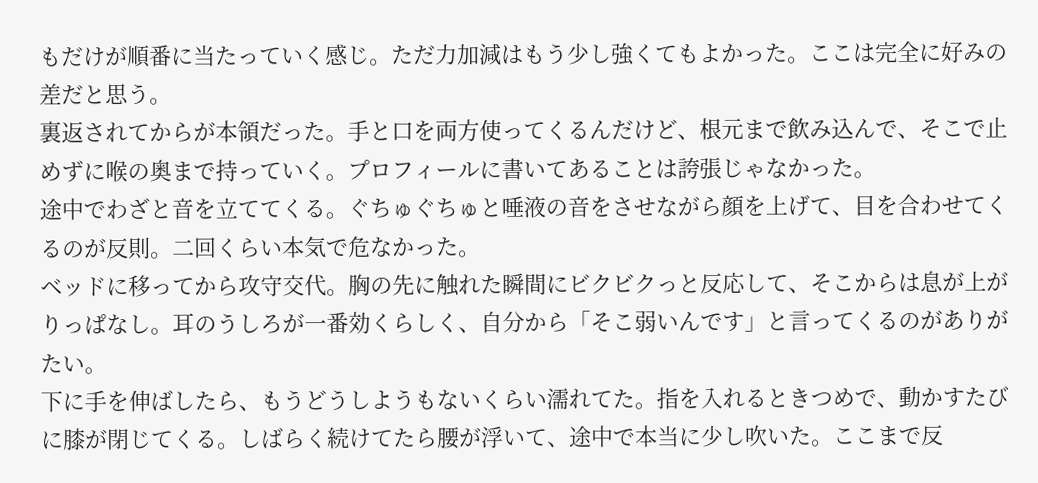もだけが順番に当たっていく感じ。ただ力加減はもう少し強くてもよかった。ここは完全に好みの差だと思う。
裏返されてからが本領だった。手と口を両方使ってくるんだけど、根元まで飲み込んで、そこで止めずに喉の奥まで持っていく。プロフィールに書いてあることは誇張じゃなかった。
途中でわざと音を立ててくる。ぐちゅぐちゅと唾液の音をさせながら顔を上げて、目を合わせてくるのが反則。二回くらい本気で危なかった。
ベッドに移ってから攻守交代。胸の先に触れた瞬間にビクビクっと反応して、そこからは息が上がりっぱなし。耳のうしろが一番効くらしく、自分から「そこ弱いんです」と言ってくるのがありがたい。
下に手を伸ばしたら、もうどうしようもないくらい濡れてた。指を入れるときつめで、動かすたびに膝が閉じてくる。しばらく続けてたら腰が浮いて、途中で本当に少し吹いた。ここまで反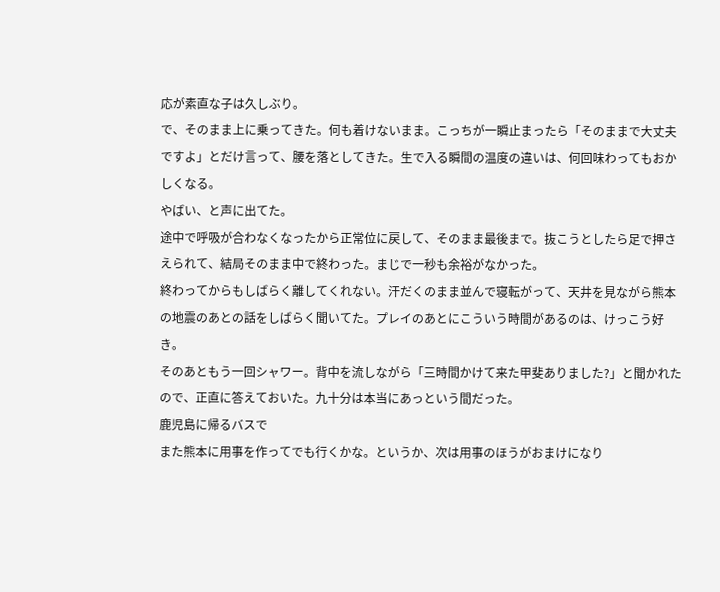応が素直な子は久しぶり。
で、そのまま上に乗ってきた。何も着けないまま。こっちが一瞬止まったら「そのままで大丈夫ですよ」とだけ言って、腰を落としてきた。生で入る瞬間の温度の違いは、何回味わってもおかしくなる。
やばい、と声に出てた。
途中で呼吸が合わなくなったから正常位に戻して、そのまま最後まで。抜こうとしたら足で押さえられて、結局そのまま中で終わった。まじで一秒も余裕がなかった。
終わってからもしばらく離してくれない。汗だくのまま並んで寝転がって、天井を見ながら熊本の地震のあとの話をしばらく聞いてた。プレイのあとにこういう時間があるのは、けっこう好き。
そのあともう一回シャワー。背中を流しながら「三時間かけて来た甲斐ありました?」と聞かれたので、正直に答えておいた。九十分は本当にあっという間だった。
鹿児島に帰るバスで
また熊本に用事を作ってでも行くかな。というか、次は用事のほうがおまけになり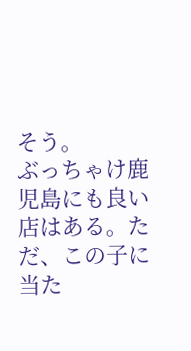そう。
ぶっちゃけ鹿児島にも良い店はある。ただ、この子に当た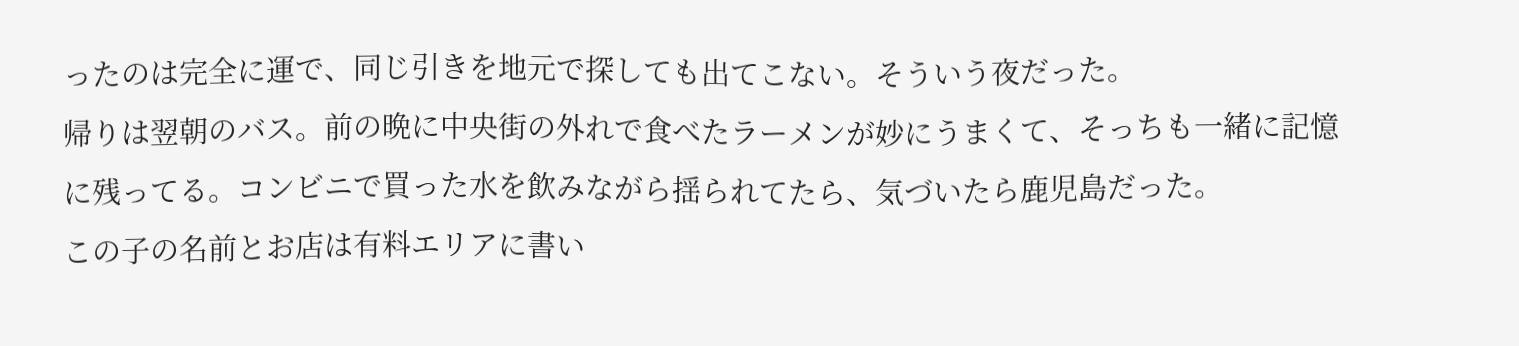ったのは完全に運で、同じ引きを地元で探しても出てこない。そういう夜だった。
帰りは翌朝のバス。前の晩に中央街の外れで食べたラーメンが妙にうまくて、そっちも一緒に記憶に残ってる。コンビニで買った水を飲みながら揺られてたら、気づいたら鹿児島だった。
この子の名前とお店は有料エリアに書い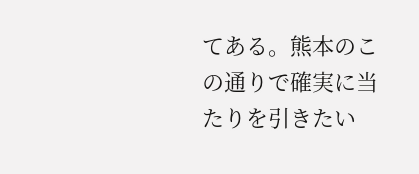てある。熊本のこの通りで確実に当たりを引きたい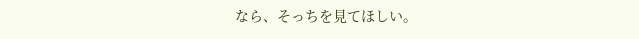なら、そっちを見てほしい。